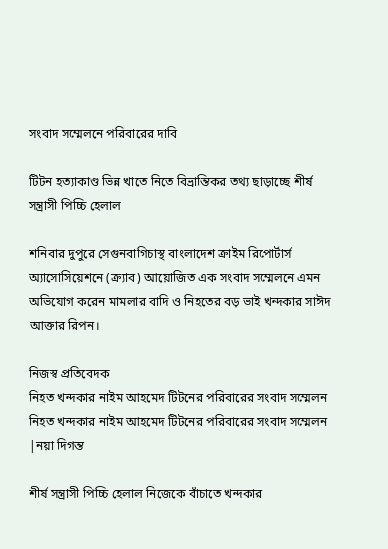সংবাদ সম্মেলনে পরিবারের দাবি

টিটন হত্যাকাণ্ড ভিন্ন খাতে নিতে বিভ্রান্তিকর তথ্য ছাড়াচ্ছে শীর্ষ সন্ত্রাসী পিচ্চি হেলাল

শনিবার দুপুরে সেগুনবাগিচাস্থ বাংলাদেশ ক্রাইম রিপোর্টার্স অ্যাসোসিয়েশনে (ক্র্যাব) আয়োজিত এক সংবাদ সম্মেলনে এমন অভিযোগ করেন মামলার বাদি ও নিহতের বড় ভাই খন্দকার সাঈদ আক্তার রিপন।

নিজস্ব প্রতিবেদক
নিহত খন্দকার নাইম আহমেদ টিটনের পরিবারের সংবাদ সম্মেলন
নিহত খন্দকার নাইম আহমেদ টিটনের পরিবারের সংবাদ সম্মেলন |নয়া দিগন্ত

শীর্ষ সন্ত্রাসী পিচ্চি হেলাল নিজেকে বাঁচাতে খন্দকার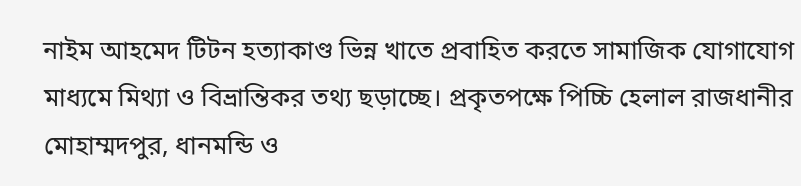নাইম আহমেদ টিটন হত্যাকাণ্ড ভিন্ন খাতে প্রবাহিত করতে সামাজিক যোগাযোগ মাধ্যমে মিথ্যা ও বিভ্রান্তিকর তথ্য ছড়াচ্ছে। প্রকৃতপক্ষে পিচ্চি হেলাল রাজধানীর মোহাম্মদপুর, ধানমন্ডি ও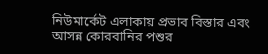নিউমার্কেট এলাকায় প্রভাব বিস্তার এবং আসন্ন কোরবানির পশুর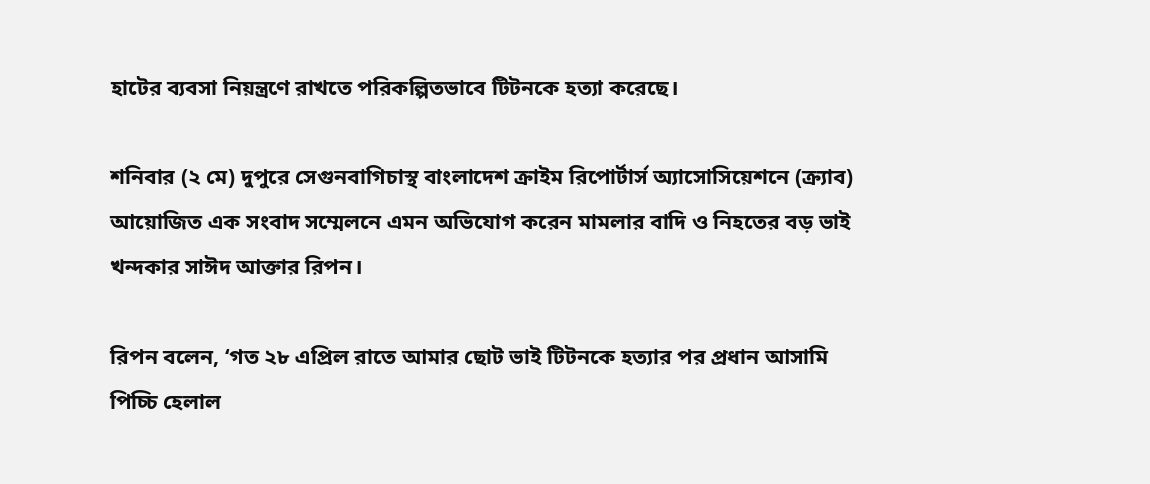হাটের ব্যবসা নিয়ন্ত্রণে রাখতে পরিকল্পিতভাবে টিটনকে হত্যা করেছে।

শনিবার (২ মে) দুপুরে সেগুনবাগিচাস্থ বাংলাদেশ ক্রাইম রিপোর্টার্স অ্যাসোসিয়েশনে (ক্র্যাব) আয়োজিত এক সংবাদ সম্মেলনে এমন অভিযোগ করেন মামলার বাদি ও নিহতের বড় ভাই খন্দকার সাঈদ আক্তার রিপন।

রিপন বলেন, ‘গত ২৮ এপ্রিল রাতে আমার ছোট ভাই টিটনকে হত্যার পর প্রধান আসামি পিচ্চি হেলাল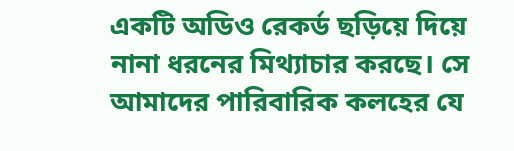একটি অডিও রেকর্ড ছড়িয়ে দিয়ে নানা ধরনের মিথ্যাচার করছে। সে আমাদের পারিবারিক কলহের যে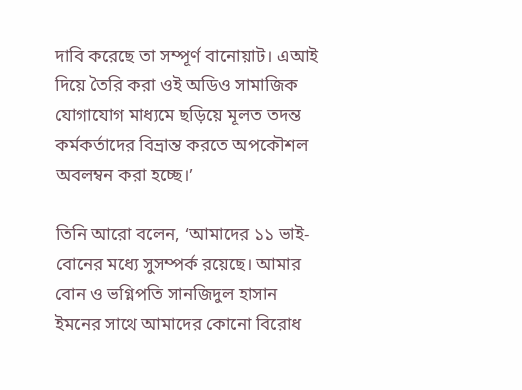দাবি করেছে তা সম্পূর্ণ বানোয়াট। এআই দিয়ে তৈরি করা ওই অডিও সামাজিক যোগাযোগ মাধ্যমে ছড়িয়ে মূলত তদন্ত কর্মকর্তাদের বিভ্রান্ত করতে অপকৌশল অবলম্বন করা হচ্ছে।’

তিনি আরো বলেন, ‘আমাদের ১১ ভাই-বোনের মধ্যে সুসম্পর্ক রয়েছে। আমার বোন ও ভগ্নিপতি সানজিদুল হাসান ইমনের সাথে আমাদের কোনো বিরোধ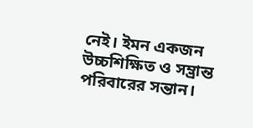নেই। ইমন একজন উচ্চশিক্ষিত ও সম্ভ্রান্ত পরিবারের সন্তান।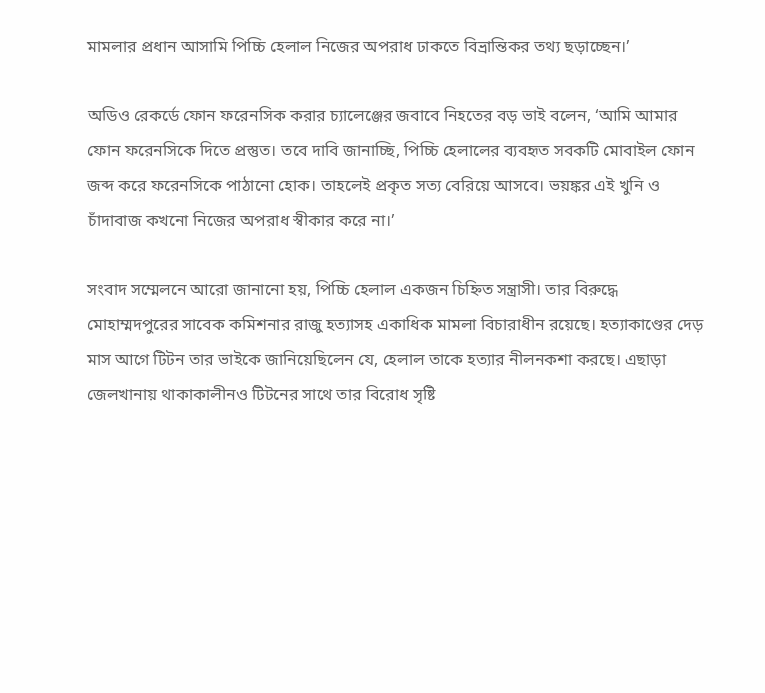মামলার প্রধান আসামি পিচ্চি হেলাল নিজের অপরাধ ঢাকতে বিভ্রান্তিকর তথ্য ছড়াচ্ছেন।’

অডিও রেকর্ডে ফোন ফরেনসিক করার চ্যালেঞ্জের জবাবে নিহতের বড় ভাই বলেন, ‘আমি আমার ফোন ফরেনসিকে দিতে প্রস্তুত। তবে দাবি জানাচ্ছি, পিচ্চি হেলালের ব্যবহৃত সবকটি মোবাইল ফোন জব্দ করে ফরেনসিকে পাঠানো হোক। তাহলেই প্রকৃত সত্য বেরিয়ে আসবে। ভয়ঙ্কর এই খুনি ও চাঁদাবাজ কখনো নিজের অপরাধ স্বীকার করে না।’

সংবাদ সম্মেলনে আরো জানানো হয়, পিচ্চি হেলাল একজন চিহ্নিত সন্ত্রাসী। তার বিরুদ্ধে মোহাম্মদপুরের সাবেক কমিশনার রাজু হত্যাসহ একাধিক মামলা বিচারাধীন রয়েছে। হত্যাকাণ্ডের দেড় মাস আগে টিটন তার ভাইকে জানিয়েছিলেন যে, হেলাল তাকে হত্যার নীলনকশা করছে। এছাড়া জেলখানায় থাকাকালীনও টিটনের সাথে তার বিরোধ সৃষ্টি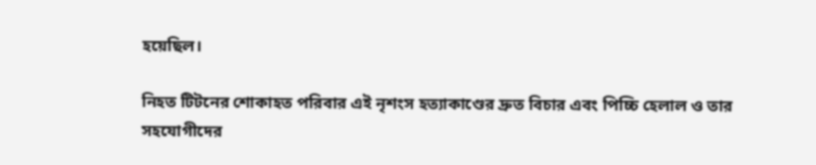হয়েছিল।

নিহত টিটনের শোকাহত পরিবার এই নৃশংস হত্যাকাণ্ডের দ্রুত বিচার এবং পিচ্চি হেলাল ও তার সহযোগীদের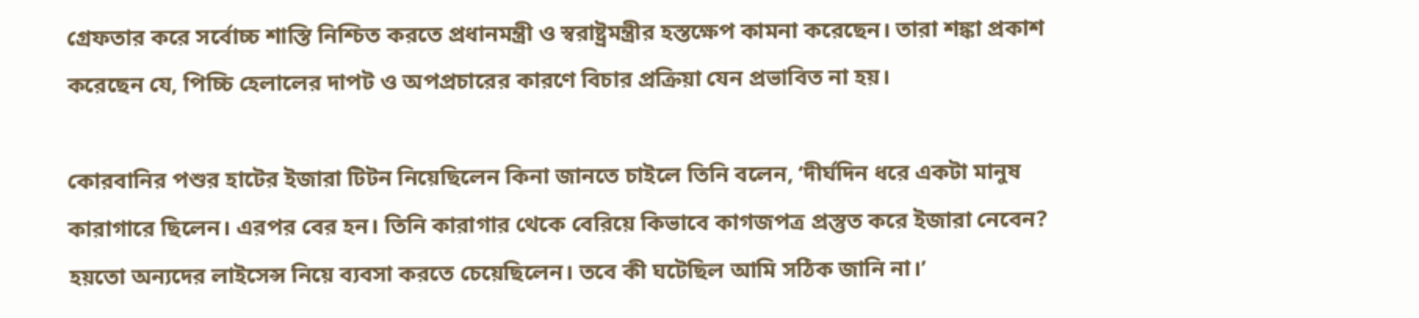গ্রেফতার করে সর্বোচ্চ শাস্তি নিশ্চিত করতে প্রধানমন্ত্রী ও স্বরাষ্ট্রমন্ত্রীর হস্তক্ষেপ কামনা করেছেন। তারা শঙ্কা প্রকাশ করেছেন যে, পিচ্চি হেলালের দাপট ও অপপ্রচারের কারণে বিচার প্রক্রিয়া যেন প্রভাবিত না হয়।

কোরবানির পশুর হাটের ইজারা টিটন নিয়েছিলেন কিনা জানতে চাইলে তিনি বলেন, ‘দীর্ঘদিন ধরে একটা মানুষ কারাগারে ছিলেন। এরপর বের হন। তিনি কারাগার থেকে বেরিয়ে কিভাবে কাগজপত্র প্রস্তুত করে ইজারা নেবেন? হয়তো অন্যদের লাইসেন্স নিয়ে ব্যবসা করতে চেয়েছিলেন। তবে কী ঘটেছিল আমি সঠিক জানি না।’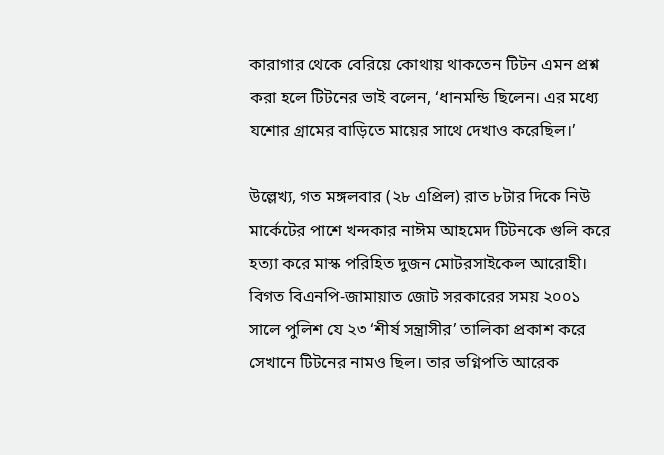কারাগার থেকে বেরিয়ে কোথায় থাকতেন টিটন এমন প্রশ্ন করা হলে টিটনের ভাই বলেন, ‘ধানমন্ডি ছিলেন। এর মধ্যে যশোর গ্রামের বাড়িতে মায়ের সাথে দেখাও করেছিল।’

উল্লেখ্য, গত মঙ্গলবার (২৮ এপ্রিল) রাত ৮টার দিকে নিউ মার্কেটের পাশে খন্দকার নাঈম আহমেদ টিটনকে গুলি করে হত্যা করে মাস্ক পরিহিত দুজন মোটরসাইকেল আরোহী। বিগত বিএনপি-জামায়াত জোট সরকারের সময় ২০০১ সালে পুলিশ যে ২৩ ‘শীর্ষ সন্ত্রাসীর’ তালিকা প্রকাশ করে সেখানে টিটনের নামও ছিল। তার ভগ্নিপতি আরেক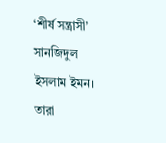‘শীর্ষ সন্ত্রাসী’ সানজিদুল ইসলাম ইমন। তারা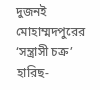দুজনই মোহাম্মদপুরের ‘সন্ত্রাসী চক্র’ হারিছ-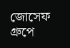জোসেফ গ্রুপে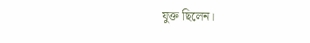যুক্ত ছিলেন।